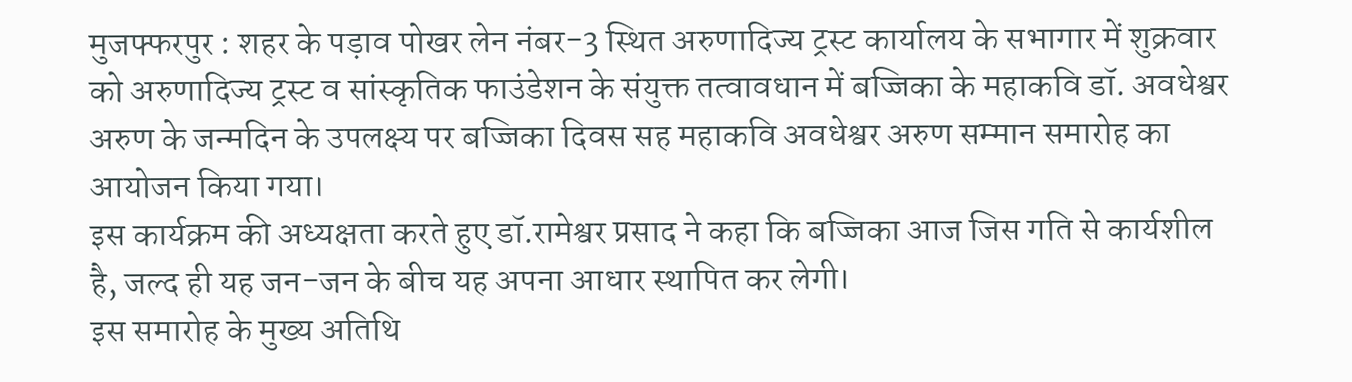मुजफ्फरपुर : शहर के पड़ाव पोखर लेन नंबर-3 स्थित अरुणादिज्य ट्रस्ट कार्यालय के सभागार में शुक्रवार को अरुणादिज्य ट्रस्ट व सांस्कृतिक फाउंडेशन के संयुक्त तत्वावधान में बज्जिका के महाकवि डॉ. अवधेश्वर अरुण के जन्मदिन के उपलक्ष्य पर बज्जिका दिवस सह महाकवि अवधेश्वर अरुण सम्मान समारोह का आयोजन किया गया।
इस कार्यक्रम की अध्यक्षता करते हुए डॉ.रामेश्वर प्रसाद ने कहा कि बज्जिका आज जिस गति से कार्यशील है, जल्द ही यह जन-जन के बीच यह अपना आधार स्थापित कर लेगी।
इस समारोह के मुख्य अतिथि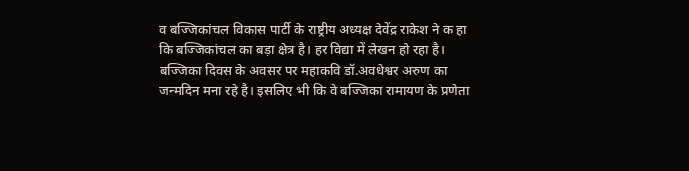व बज्जिकांचल विकास पार्टी के राष्ट्रीय अध्यक्ष देवेंद्र राकेश ने क हा कि बज्जिकांचल का बड़ा क्षेत्र है। हर विद्या में लेखन हो रहा है। बज्जिका दिवस के अवसर पर महाकवि डॉ.अवधेश्वर अरुण का जन्मदिन मना रहे है। इसलिए भी कि वे बज्जिका रामायण के प्रणेता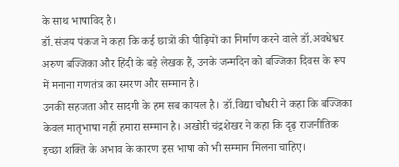के साथ भाषाविद है।
डॉ.संजय पंकज ने कहा कि कई छात्रों की पीढ़ियों का निर्माण करने वाले डॉ.अवधेश्वर अरुण बज्जिका और हिंदी के बड़े लेखक हैं, उनके जन्मदिन को बज्जिका दिवस के रूप में मनाना गणतंत्र का स्मरण और सम्मान है।
उनकी सहजता और सादगी के हम सब कायल है। डॉ.विद्या चौधरी ने कहा कि बज्जिका केवल मातृभाषा नहीं हमारा सम्मान है। अखोरी चंद्रशेखर ने कहा कि दृढ़ राजनीतिक इच्छा शक्ति के अभाव के कारण इस भाषा को भी सम्मान मिलना चाहिए।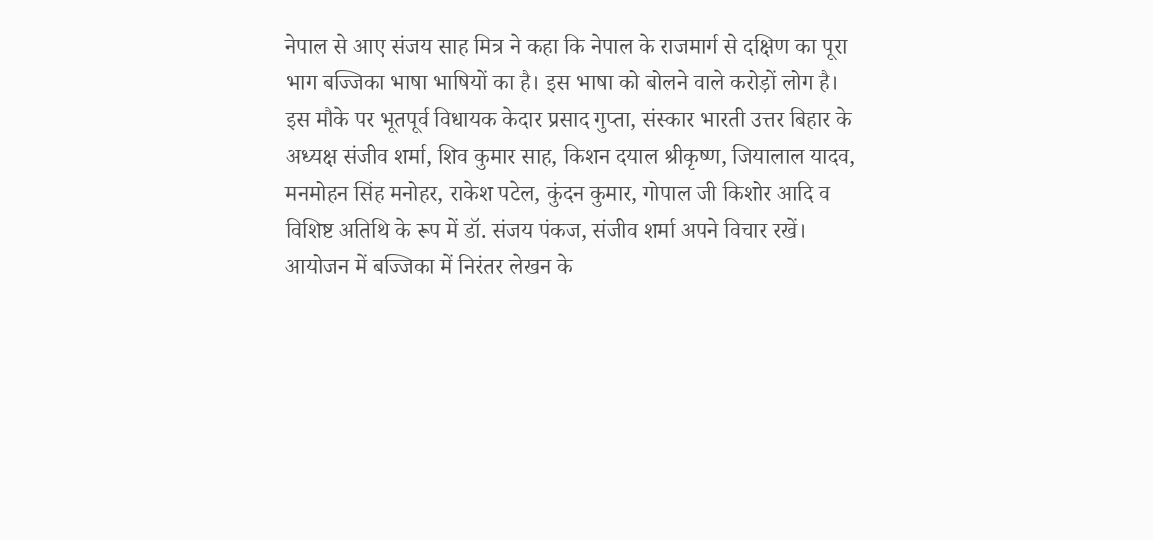नेपाल से आए संजय साह मित्र ने कहा कि नेपाल के राजमार्ग से दक्षिण का पूरा भाग बज्जिका भाषा भाषियों का है। इस भाषा को बोलने वाले करोड़ों लोग है।
इस मौके पर भूतपूर्व विधायक केदार प्रसाद गुप्ता, संस्कार भारती उत्तर बिहार के अध्यक्ष संजीव शर्मा, शिव कुमार साह, किशन दयाल श्रीकृष्ण, जियालाल यादव, मनमोहन सिंह मनोहर, राकेश पटेल, कुंदन कुमार, गोपाल जी किशोर आदि व विशिष्ट अतिथि के रूप में डॉ. संजय पंकज, संजीव शर्मा अपने विचार रखें।
आयोजन में बज्जिका में निरंतर लेखन के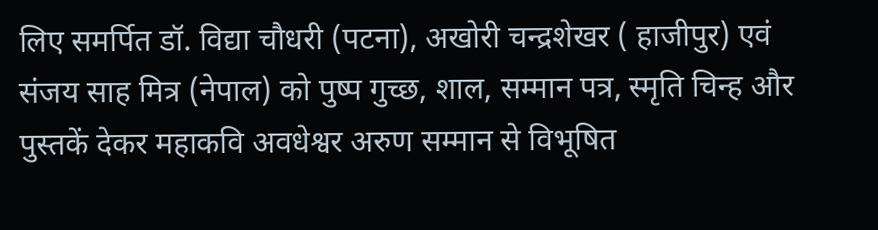लिए समर्पित डॉ. विद्या चौधरी (पटना), अखोरी चन्द्रशेखर ( हाजीपुर) एवं संजय साह मित्र (नेपाल) को पुष्प गुच्छ, शाल, सम्मान पत्र, स्मृति चिन्ह और पुस्तकें देकर महाकवि अवधेश्वर अरुण सम्मान से विभूषित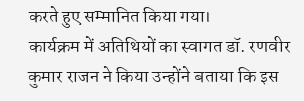करते हुए सम्मानित किया गया।
कार्यक्रम में अतिथियों का स्वागत डॉ. रणवीर कुमार राजन ने किया उन्होंने बताया कि इस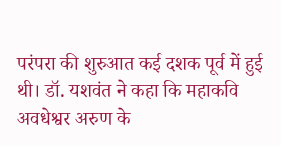परंपरा की शुरुआत कई दशक पूर्व में हुई थी। डॉ. यशवंत ने कहा कि महाकवि अवधेश्वर अरुण के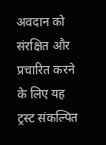अवदान को संरक्षित और प्रचारित करने के लिए यह ट्रस्ट संकल्पित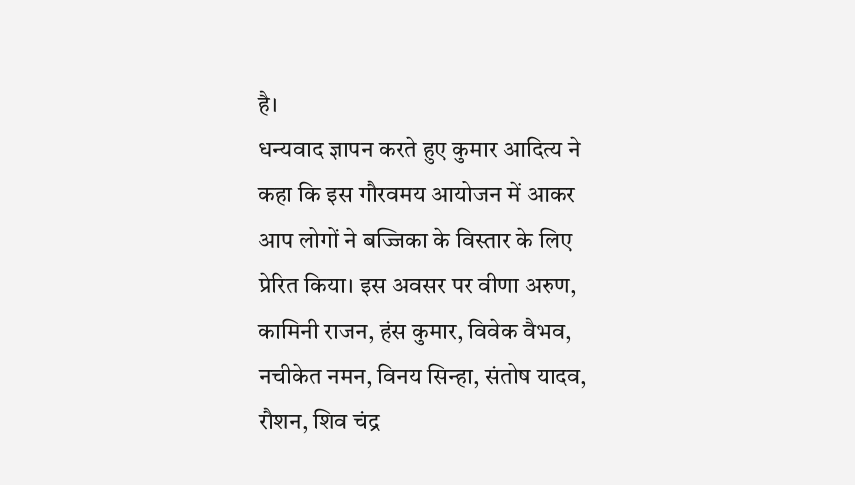है।
धन्यवाद ज्ञापन करते हुए कुमार आदित्य ने कहा कि इस गौरवमय आयोजन में आकर आप लोगों ने बज्जिका के विस्तार के लिए प्रेरित किया। इस अवसर पर वीणा अरुण, कामिनी राजन, हंस कुमार, विवेक वैभव, नचीकेत नमन, विनय सिन्हा, संतोष यादव, रौशन, शिव चंद्र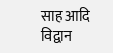साह आदि विद्वान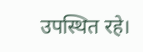उपस्थित रहे।